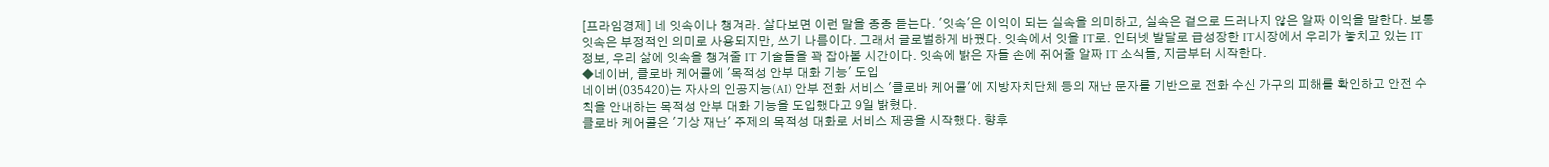[프라임경제] 네 잇속이나 챙겨라. 살다보면 이런 말을 종종 듣는다. '잇속'은 이익이 되는 실속을 의미하고, 실속은 겉으로 드러나지 않은 알짜 이익을 말한다. 보통 잇속은 부정적인 의미로 사용되지만, 쓰기 나름이다. 그래서 글로벌하게 바꿨다. 잇속에서 잇을 IT로. 인터넷 발달로 급성장한 IT시장에서 우리가 놓치고 있는 IT 정보, 우리 삶에 잇속을 챙겨줄 IT 기술들을 꽉 잡아볼 시간이다. 잇속에 밝은 자들 손에 쥐어줄 알짜 IT 소식들, 지금부터 시작한다.
◆네이버, 클로바 케어콜에 '목적성 안부 대화 기능' 도입
네이버(035420)는 자사의 인공지능(AI) 안부 전화 서비스 '클로바 케어콜'에 지방자치단체 등의 재난 문자를 기반으로 전화 수신 가구의 피해를 확인하고 안전 수칙을 안내하는 목적성 안부 대화 기능을 도입했다고 9일 밝혔다.
클로바 케어콜은 '기상 재난' 주제의 목적성 대화로 서비스 제공을 시작했다. 향후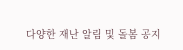다양한 재난 알림 및 돌봄 공지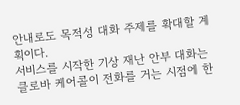안내로도 목적성 대화 주제를 확대할 계획이다.
서비스를 시작한 기상 재난 안부 대화는 클로바 케어콜이 전화를 거는 시점에 한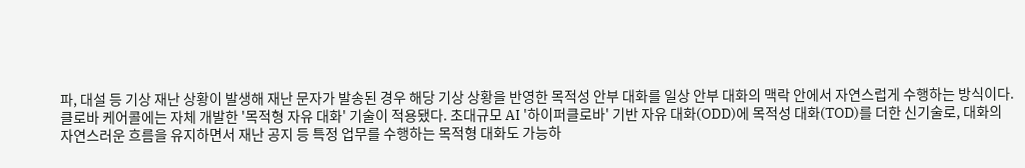파, 대설 등 기상 재난 상황이 발생해 재난 문자가 발송된 경우 해당 기상 상황을 반영한 목적성 안부 대화를 일상 안부 대화의 맥락 안에서 자연스럽게 수행하는 방식이다.
클로바 케어콜에는 자체 개발한 '목적형 자유 대화' 기술이 적용됐다. 초대규모 AI '하이퍼클로바' 기반 자유 대화(ODD)에 목적성 대화(TOD)를 더한 신기술로, 대화의 자연스러운 흐름을 유지하면서 재난 공지 등 특정 업무를 수행하는 목적형 대화도 가능하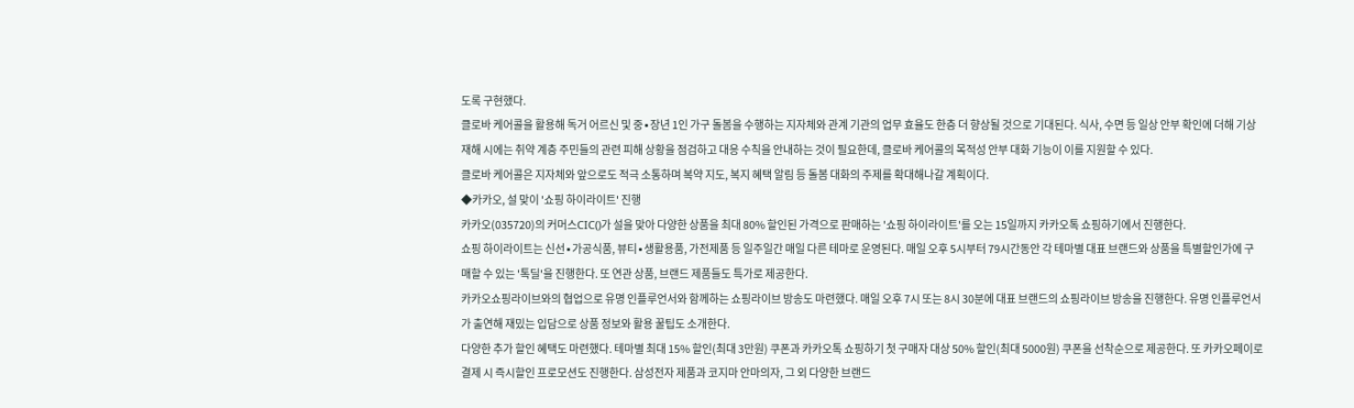도록 구현했다.
클로바 케어콜을 활용해 독거 어르신 및 중∙장년 1인 가구 돌봄을 수행하는 지자체와 관계 기관의 업무 효율도 한층 더 향상될 것으로 기대된다. 식사, 수면 등 일상 안부 확인에 더해 기상 재해 시에는 취약 계층 주민들의 관련 피해 상황을 점검하고 대응 수칙을 안내하는 것이 필요한데, 클로바 케어콜의 목적성 안부 대화 기능이 이를 지원할 수 있다.
클로바 케어콜은 지자체와 앞으로도 적극 소통하며 복약 지도, 복지 혜택 알림 등 돌봄 대화의 주제를 확대해나갈 계획이다.
◆카카오, 설 맞이 '쇼핑 하이라이트' 진행
카카오(035720)의 커머스CIC()가 설을 맞아 다양한 상품을 최대 80% 할인된 가격으로 판매하는 '쇼핑 하이라이트'를 오는 15일까지 카카오톡 쇼핑하기에서 진행한다.
쇼핑 하이라이트는 신선∙가공식품, 뷰티∙생활용품, 가전제품 등 일주일간 매일 다른 테마로 운영된다. 매일 오후 5시부터 79시간동안 각 테마별 대표 브랜드와 상품을 특별할인가에 구매할 수 있는 '톡딜'을 진행한다. 또 연관 상품, 브랜드 제품들도 특가로 제공한다.
카카오쇼핑라이브와의 협업으로 유명 인플루언서와 함께하는 쇼핑라이브 방송도 마련했다. 매일 오후 7시 또는 8시 30분에 대표 브랜드의 쇼핑라이브 방송을 진행한다. 유명 인플루언서가 출연해 재밌는 입담으로 상품 정보와 활용 꿀팁도 소개한다.
다양한 추가 할인 혜택도 마련했다. 테마별 최대 15% 할인(최대 3만원) 쿠폰과 카카오톡 쇼핑하기 첫 구매자 대상 50% 할인(최대 5000원) 쿠폰을 선착순으로 제공한다. 또 카카오페이로 결제 시 즉시할인 프로모션도 진행한다. 삼성전자 제품과 코지마 안마의자, 그 외 다양한 브랜드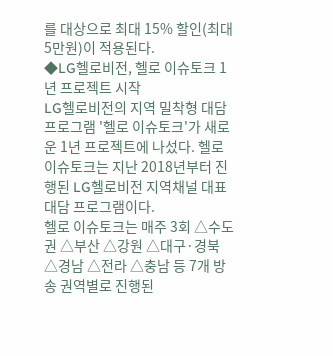를 대상으로 최대 15% 할인(최대 5만원)이 적용된다.
◆LG헬로비전, 헬로 이슈토크 1년 프로젝트 시작
LG헬로비전의 지역 밀착형 대담 프로그램 '헬로 이슈토크'가 새로운 1년 프로젝트에 나섰다. 헬로 이슈토크는 지난 2018년부터 진행된 LG헬로비전 지역채널 대표 대담 프로그램이다.
헬로 이슈토크는 매주 3회 △수도권 △부산 △강원 △대구·경북 △경남 △전라 △충남 등 7개 방송 권역별로 진행된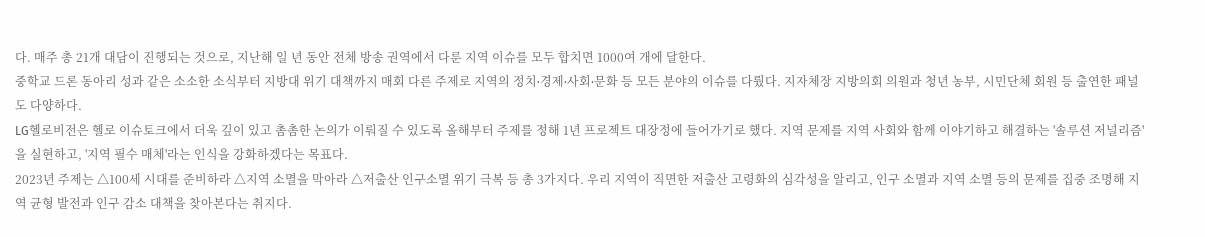다. 매주 총 21개 대담이 진행되는 것으로, 지난해 일 년 동안 전체 방송 권역에서 다룬 지역 이슈를 모두 합치면 1000여 개에 달한다.
중학교 드론 동아리 성과 같은 소소한 소식부터 지방대 위기 대책까지 매회 다른 주제로 지역의 정치∙경제∙사회∙문화 등 모든 분야의 이슈를 다뤘다. 지자체장 지방의회 의원과 청년 농부, 시민단체 회원 등 출연한 패널도 다양하다.
LG헬로비전은 헬로 이슈토크에서 더욱 깊이 있고 촘촘한 논의가 이뤄질 수 있도록 올해부터 주제를 정해 1년 프로젝트 대장정에 들어가기로 했다. 지역 문제를 지역 사회와 함께 이야기하고 해결하는 '솔루션 저널리즘'을 실현하고, '지역 필수 매체'라는 인식을 강화하겠다는 목표다.
2023년 주제는 △100세 시대를 준비하라 △지역 소멸을 막아라 △저출산 인구소멸 위기 극복 등 총 3가지다. 우리 지역이 직면한 저출산 고령화의 심각성을 알리고, 인구 소멸과 지역 소멸 등의 문제를 집중 조명해 지역 균형 발전과 인구 감소 대책을 찾아본다는 취지다.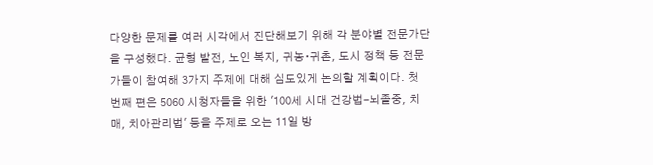다양한 문제를 여러 시각에서 진단해보기 위해 각 분야별 전문가단을 구성했다. 균형 발전, 노인 복지, 귀농∙귀촌, 도시 정책 등 전문가들이 참여해 3가지 주제에 대해 심도있게 논의할 계획이다. 첫 번째 편은 5060 시청자들을 위한 '100세 시대 건강법-뇌졸중, 치매, 치아관리법' 등을 주제로 오는 11일 방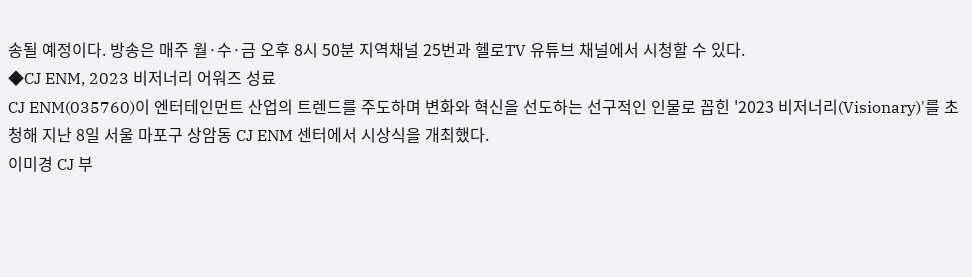송될 예정이다. 방송은 매주 월·수·금 오후 8시 50분 지역채널 25번과 헬로TV 유튜브 채널에서 시청할 수 있다.
◆CJ ENM, 2023 비저너리 어워즈 성료
CJ ENM(035760)이 엔터테인먼트 산업의 트렌드를 주도하며 변화와 혁신을 선도하는 선구적인 인물로 꼽힌 '2023 비저너리(Visionary)'를 초청해 지난 8일 서울 마포구 상암동 CJ ENM 센터에서 시상식을 개최했다.
이미경 CJ 부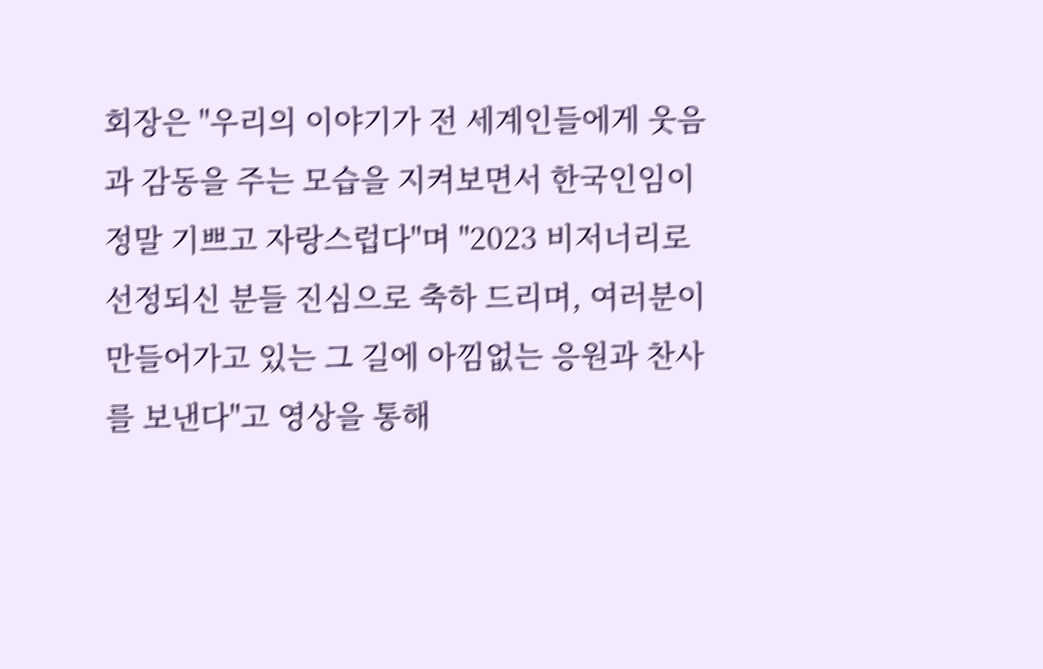회장은 "우리의 이야기가 전 세계인들에게 웃음과 감동을 주는 모습을 지켜보면서 한국인임이 정말 기쁘고 자랑스럽다"며 "2023 비저너리로 선정되신 분들 진심으로 축하 드리며, 여러분이 만들어가고 있는 그 길에 아낌없는 응원과 찬사를 보낸다"고 영상을 통해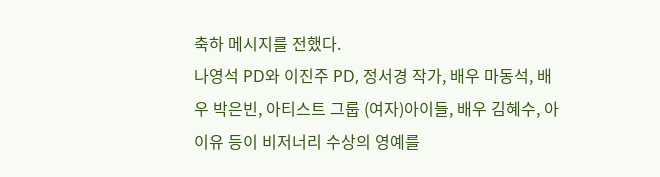축하 메시지를 전했다.
나영석 PD와 이진주 PD, 정서경 작가, 배우 마동석, 배우 박은빈, 아티스트 그룹 (여자)아이들, 배우 김혜수, 아이유 등이 비저너리 수상의 영예를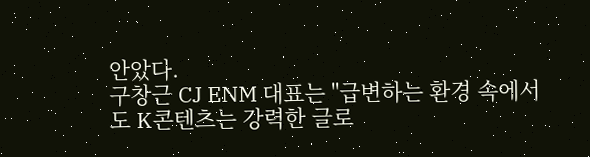안았다.
구창근 CJ ENM 대표는 "급변하는 환경 속에서도 K콘텐츠는 강력한 글로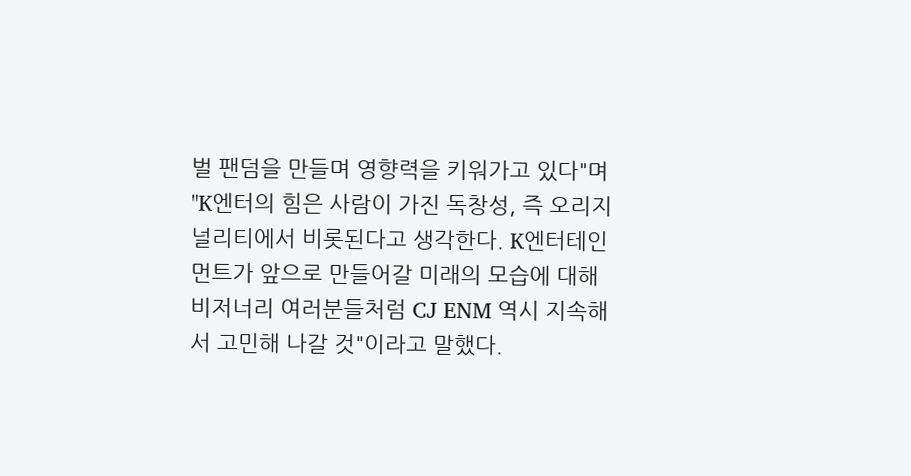벌 팬덤을 만들며 영향력을 키워가고 있다"며 "K엔터의 힘은 사람이 가진 독창성, 즉 오리지널리티에서 비롯된다고 생각한다. K엔터테인먼트가 앞으로 만들어갈 미래의 모습에 대해 비저너리 여러분들처럼 CJ ENM 역시 지속해서 고민해 나갈 것"이라고 말했다.